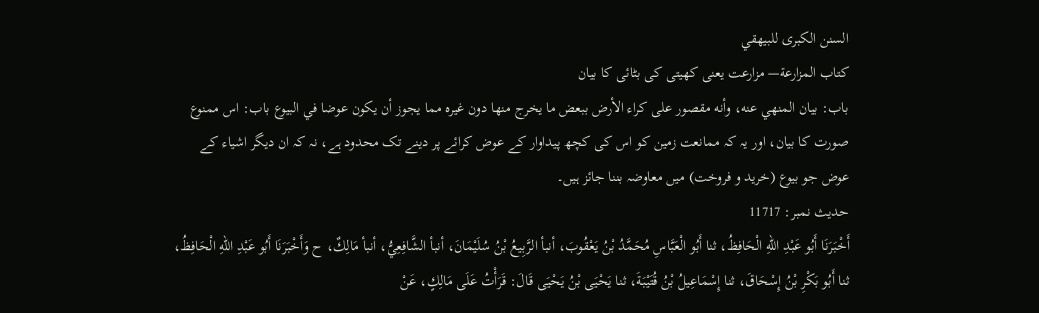السنن الكبرى للبيهقي
كتاب المزارعة— مزارعت یعنى کھیتى کى بٹائى کا بیان
باب: بيان المنهي عنه، وأنه مقصور على كراء الأرض ببعض ما يخرج منها دون غيره مما يجوز أن يكون عوضا في البيوع باب: اس ممنوع صورت کا بیان، اور یہ کہ ممانعت زمین کو اس کی کچھ پیداوار کے عوض کرائے پر دینے تک محدود ہے، نہ کہ ان دیگر اشیاء کے عوض جو بیوع (خرید و فروخت) میں معاوضہ بننا جائز ہیں۔
حدیث نمبر: 11717
أَخْبَرَنَا أَبُو عَبْدِ اللهِ الْحَافِظُ، ثنا أَبُو الْعَبَّاسِ مُحَمَّدُ بْنُ يَعْقُوبَ، أنبأ الرَّبِيعُ بْنُ سُلَيْمَانَ، أنبأ الشَّافِعِيُّ، أنبأ مَالِكٌ، ح وَأَخْبَرَنَا أَبُو عَبْدِ اللهِ الْحَافِظُ، ثنا أَبُو بَكْرِ بْنُ إِسْحَاقَ، ثنا إِسْمَاعِيلُ بْنُ قُتَيْبَةَ، ثنا يَحْيَى بْنُ يَحْيَى قَالَ: قَرَأْتُ عَلَى مَالِكٍ، عَنْ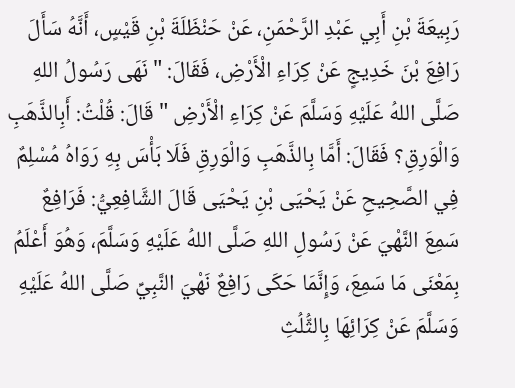رَبِيعَةَ بْنِ أَبِي عَبْدِ الرَّحْمَنِ، عَنْ حَنْظَلَةَ بْنِ قَيْسٍ، أَنَّهُ سَأَلَ رَافِعَ بْنَ خَدِيجٍ عَنْ كِرَاءِ الْأَرْضِ، فَقَالَ: " نَهَى رَسُولُ اللهِ صَلَّى اللهُ عَلَيْهِ وَسَلَّمَ عَنْ كِرَاءِ الْأَرْضِ " قَالَ: قُلْتُ: أَبِالذَّهَبِ وَالْوَرِقِ؟ فَقَالَ: أَمَّا بِالذَّهَبِ وَالْوَرِقِ فَلَا بَأْسَ بِهِ رَوَاهُ مُسْلِمٌ فِي الصَّحِيحِ عَنْ يَحْيَى بْنِ يَحْيَى قَالَ الشَّافِعِيُّ: فَرَافِعٌ سَمِعَ النَّهْيَ عَنْ رَسُولِ اللهِ صَلَّى اللهُ عَلَيْهِ وَسَلَّمَ، وَهُوَ أَعْلَمُ بِمَعْنَى مَا سَمِعَ، وَإِنَّمَا حَكَى رَافِعٌ نَهْيَ النَّبِيِّ صَلَّى اللهُ عَلَيْهِ وَسَلَّمَ عَنْ كِرَائِهَا بِالثُّلُثِ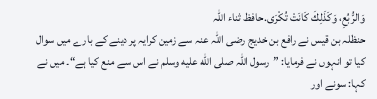وَالرُّبُعِ، وَكَذَلِكَ كَانَتْ تُكْرَى.حافظ ثناء اللہ
حنظلہ بن قیس نے رافع بن خدیج رضی اللہ عنہ سے زمین کرایہ پر دینے کے بارے میں سوال کیا تو انہوں نے فرمایا: ”رسول اللہ صلى الله عليه وسلم نے اس سے منع کیا ہے“۔ میں نے کہا: سونے اور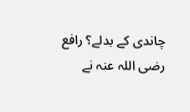چاندی کے بدلے؟ رافع رضی اللہ عنہ نے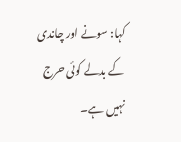کہا: سونے اور چاندی کے بدلے کوئی حرج نہیں ہے۔